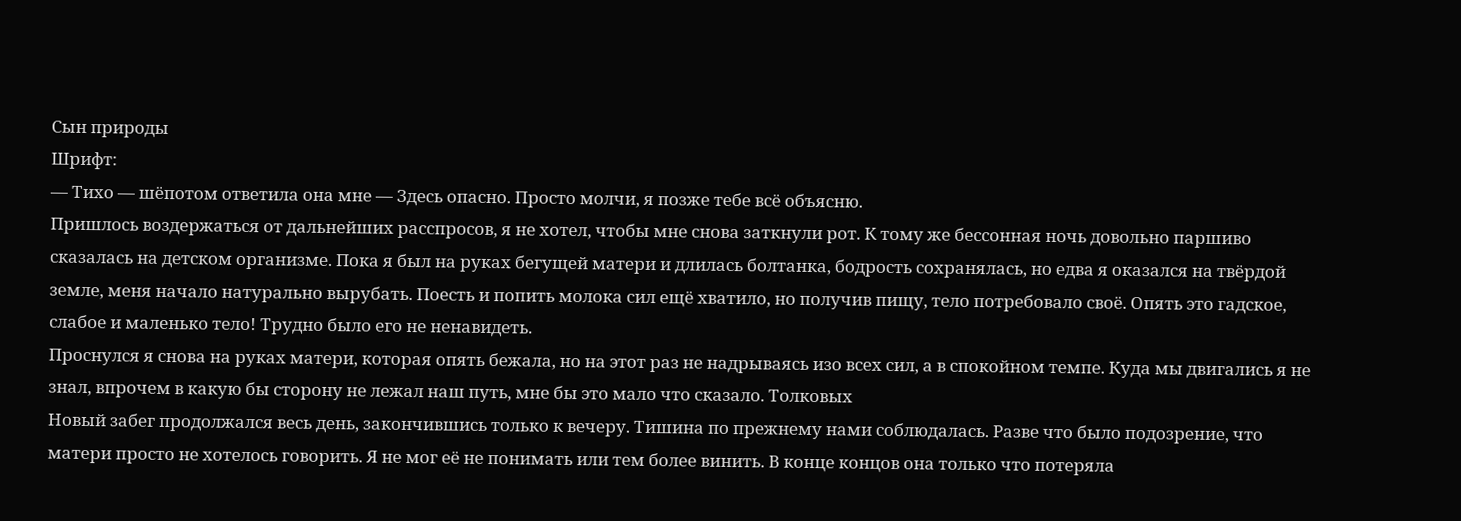Сын природы
Шрифт:
— Тихо — шёпотом ответила она мне — Здесь опасно. Просто молчи, я позже тебе всё объясню.
Пришлось воздержаться от дальнейших расспросов, я не хотел, чтобы мне снова заткнули рот. К тому же бессонная ночь довольно паршиво сказалась на детском организме. Пока я был на руках бегущей матери и длилась болтанка, бодрость сохранялась, но едва я оказался на твёрдой земле, меня начало натурально вырубать. Поесть и попить молока сил ещё хватило, но получив пищу, тело потребовало своё. Опять это гадское, слабое и маленько тело! Трудно было его не ненавидеть.
Проснулся я снова на руках матери, которая опять бежала, но на этот раз не надрываясь изо всех сил, а в спокойном темпе. Куда мы двигались я не знал, впрочем в какую бы сторону не лежал наш путь, мне бы это мало что сказало. Толковых
Новый забег продолжался весь день, закончившись только к вечеру. Тишина по прежнему нами соблюдалась. Разве что было подозрение, что матери просто не хотелось говорить. Я не мог её не понимать или тем более винить. В конце концов она только что потеряла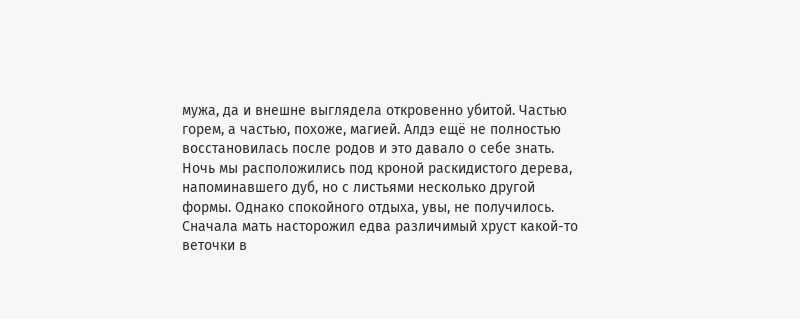мужа, да и внешне выглядела откровенно убитой. Частью горем, а частью, похоже, магией. Алдэ ещё не полностью восстановилась после родов и это давало о себе знать.
Ночь мы расположились под кроной раскидистого дерева, напоминавшего дуб, но с листьями несколько другой формы. Однако спокойного отдыха, увы, не получилось. Сначала мать насторожил едва различимый хруст какой-то веточки в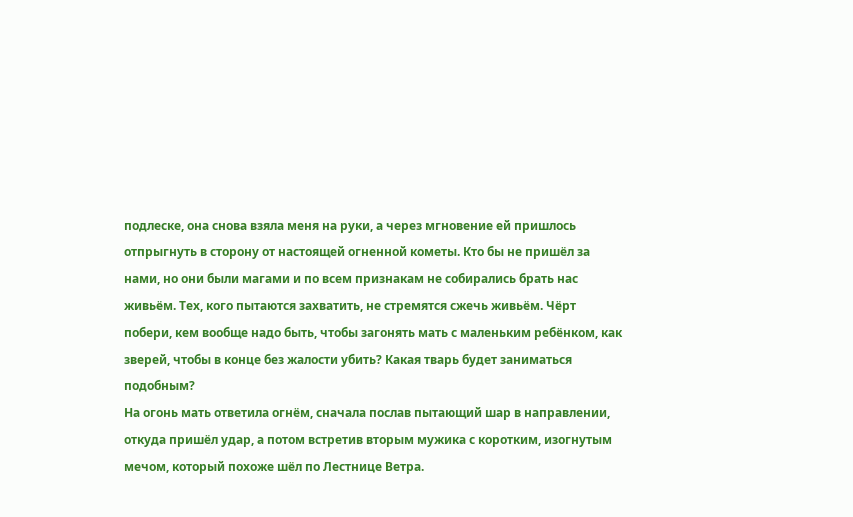подлеске, она снова взяла меня на руки, а через мгновение ей пришлось отпрыгнуть в сторону от настоящей огненной кометы. Кто бы не пришёл за нами, но они были магами и по всем признакам не собирались брать нас живьём. Тех, кого пытаются захватить, не стремятся сжечь живьём. Чёрт побери, кем вообще надо быть, чтобы загонять мать с маленьким ребёнком, как зверей, чтобы в конце без жалости убить? Какая тварь будет заниматься подобным?
На огонь мать ответила огнём, сначала послав пытающий шар в направлении, откуда пришёл удар, а потом встретив вторым мужика с коротким, изогнутым мечом, который похоже шёл по Лестнице Ветра.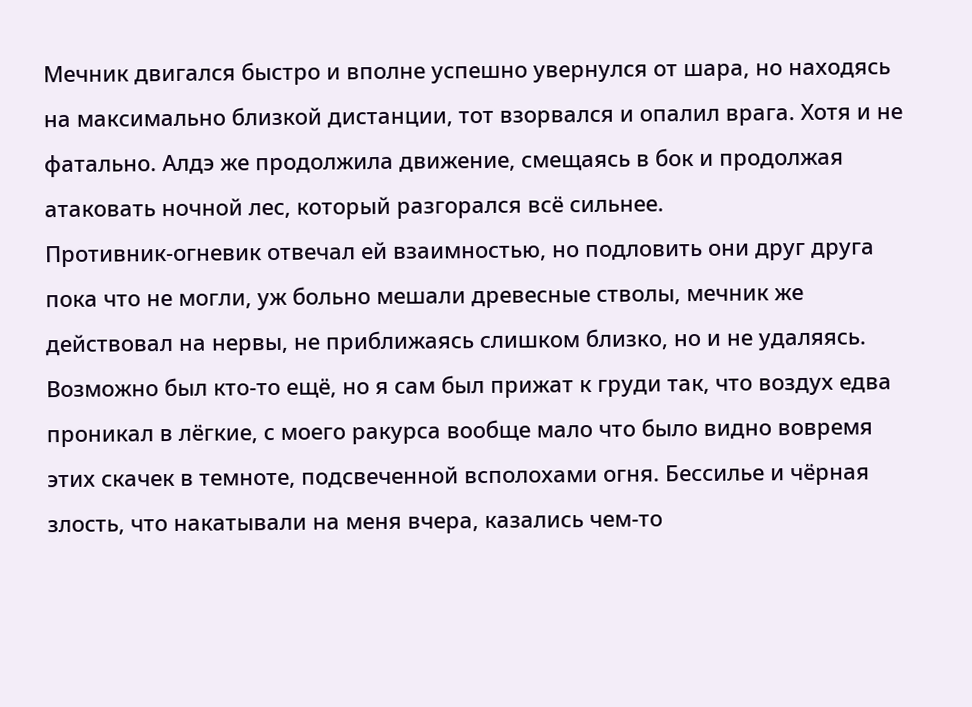Мечник двигался быстро и вполне успешно увернулся от шара, но находясь на максимально близкой дистанции, тот взорвался и опалил врага. Хотя и не фатально. Алдэ же продолжила движение, смещаясь в бок и продолжая атаковать ночной лес, который разгорался всё сильнее.
Противник-огневик отвечал ей взаимностью, но подловить они друг друга пока что не могли, уж больно мешали древесные стволы, мечник же действовал на нервы, не приближаясь слишком близко, но и не удаляясь. Возможно был кто-то ещё, но я сам был прижат к груди так, что воздух едва проникал в лёгкие, с моего ракурса вообще мало что было видно вовремя этих скачек в темноте, подсвеченной всполохами огня. Бессилье и чёрная злость, что накатывали на меня вчера, казались чем-то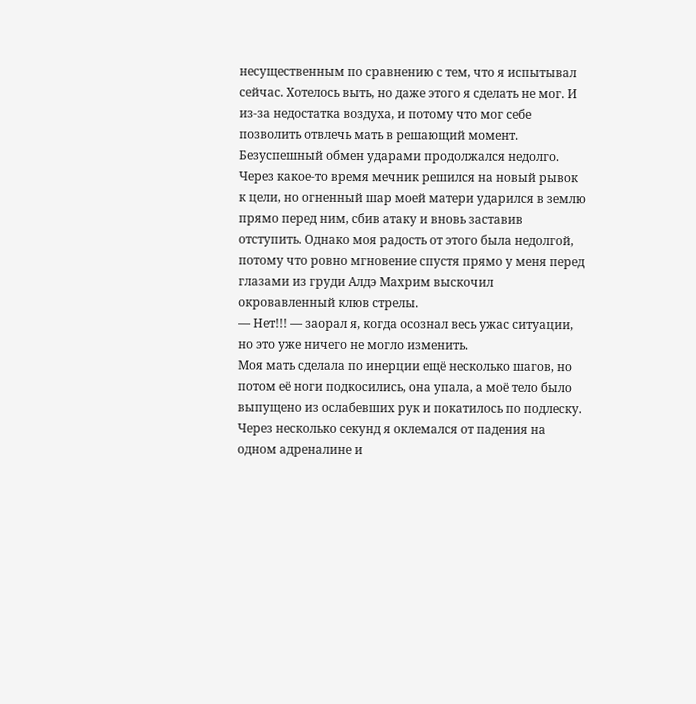несущественным по сравнению с тем, что я испытывал сейчас. Хотелось выть, но даже этого я сделать не мог. И из-за недостатка воздуха, и потому что мог себе позволить отвлечь мать в решающий момент.
Безуспешный обмен ударами продолжался недолго. Через какое-то время мечник решился на новый рывок к цели, но огненный шар моей матери ударился в землю прямо перед ним, сбив атаку и вновь заставив отступить. Однако моя радость от этого была недолгой, потому что ровно мгновение спустя прямо у меня перед глазами из груди Алдэ Махрим выскочил окровавленный клюв стрелы.
— Нет!!! — заорал я, когда осознал весь ужас ситуации, но это уже ничего не могло изменить.
Моя мать сделала по инерции ещё несколько шагов, но потом её ноги подкосились, она упала, а моё тело было выпущено из ослабевших рук и покатилось по подлеску. Через несколько секунд я оклемался от падения на одном адреналине и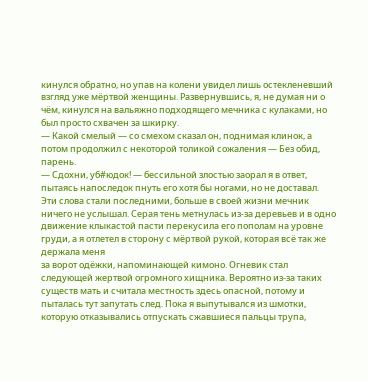кинулся обратно, но упав на колени увидел лишь остекленевший взгляд уже мёртвой женщины. Развернувшись, я, не думая ни о чём, кинулся на вальяжно подходящего мечника с кулаками, но был просто схвачен за шкирку.
— Какой смелый — со смехом сказал он, поднимая клинок, а потом продолжил с некоторой толикой сожаления — Без обид, парень.
— Сдохни, уб#юдок! — бессильной злостью заорал я в ответ, пытаясь напоследок пнуть его хотя бы ногами, но не доставал.
Эти слова стали последними, больше в своей жизни мечник ничего не услышал. Серая тень метнулась из-за деревьев и в одно движение клыкастой пасти перекусила его пополам на уровне груди, а я отлетел в сторону с мёртвой рукой, которая всё так же держала меня
за ворот одёжки, напоминающей кимоно. Огневик стал следующей жертвой огромного хищника. Вероятно из-за таких существ мать и считала местность здесь опасной, потому и пыталась тут запутать след. Пока я выпутывался из шмотки, которую отказывались отпускать сжавшиеся пальцы трупа,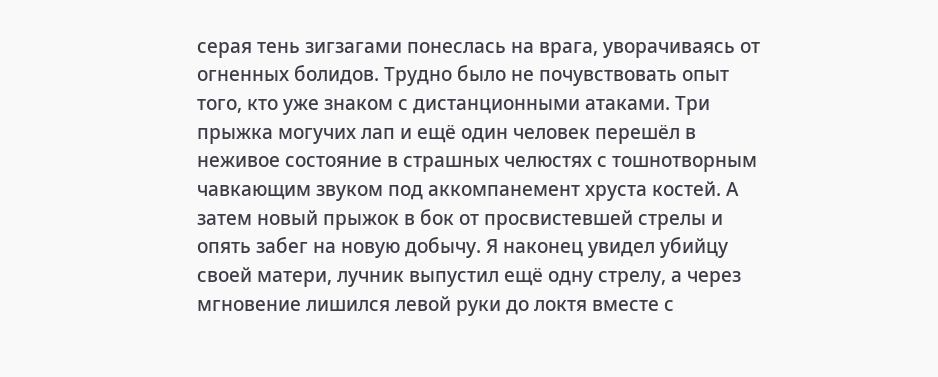серая тень зигзагами понеслась на врага, уворачиваясь от огненных болидов. Трудно было не почувствовать опыт того, кто уже знаком с дистанционными атаками. Три прыжка могучих лап и ещё один человек перешёл в неживое состояние в страшных челюстях с тошнотворным чавкающим звуком под аккомпанемент хруста костей. А затем новый прыжок в бок от просвистевшей стрелы и опять забег на новую добычу. Я наконец увидел убийцу своей матери, лучник выпустил ещё одну стрелу, а через мгновение лишился левой руки до локтя вместе с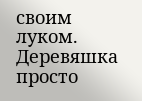своим луком. Деревяшка просто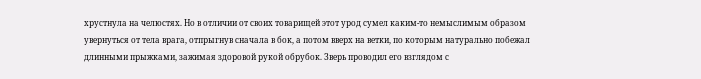хрустнула на челюстях. Но в отличии от своих товарищей этот урод сумел каким-то немыслимым образом увернуться от тела врага, отпрыгнув сначала в бок, а потом вверх на ветки, по которым натурально побежал длинными прыжками, зажимая здоровой рукой обрубок. Зверь проводил его взглядом с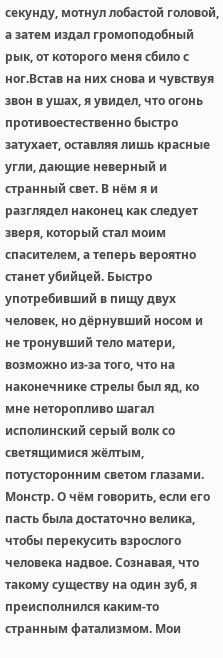секунду, мотнул лобастой головой, а затем издал громоподобный рык, от которого меня сбило с ног.Встав на них снова и чувствуя звон в ушах, я увидел, что огонь противоестественно быстро затухает, оставляя лишь красные угли, дающие неверный и странный свет. В нём я и разглядел наконец как следует зверя, который стал моим спасителем, а теперь вероятно станет убийцей. Быстро употребивший в пищу двух человек, но дёрнувший носом и не тронувший тело матери, возможно из-за того, что на наконечнике стрелы был яд, ко мне неторопливо шагал исполинский серый волк со светящимися жёлтым, потусторонним светом глазами. Монстр. О чём говорить, если его пасть была достаточно велика, чтобы перекусить взрослого человека надвое. Сознавая, что такому существу на один зуб, я преисполнился каким-то странным фатализмом. Мои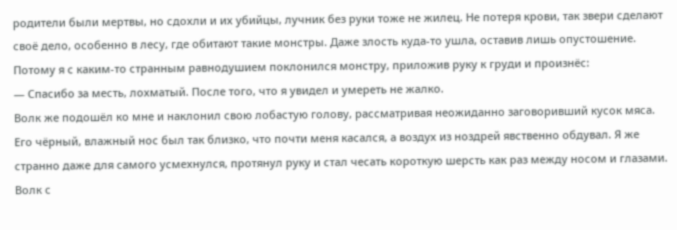родители были мертвы, но сдохли и их убийцы, лучник без руки тоже не жилец. Не потеря крови, так звери сделают своё дело, особенно в лесу, где обитают такие монстры. Даже злость куда-то ушла, оставив лишь опустошение. Потому я с каким-то странным равнодушием поклонился монстру, приложив руку к груди и произнёс:
— Спасибо за месть, лохматый. После того, что я увидел и умереть не жалко.
Волк же подошёл ко мне и наклонил свою лобастую голову, рассматривая неожиданно заговоривший кусок мяса. Его чёрный, влажный нос был так близко, что почти меня касался, а воздух из ноздрей явственно обдувал. Я же странно даже для самого усмехнулся, протянул руку и стал чесать короткую шерсть как раз между носом и глазами. Волк с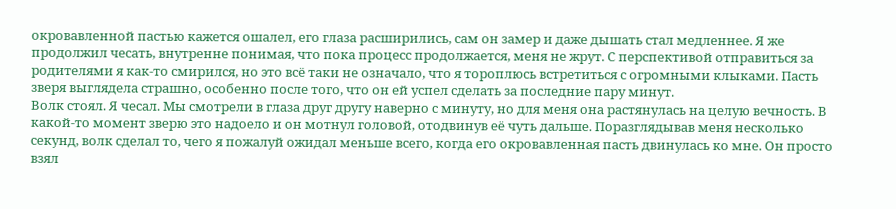окровавленной пастью кажется ошалел, его глаза расширились, сам он замер и даже дышать стал медленнее. Я же продолжил чесать, внутренне понимая, что пока процесс продолжается, меня не жрут. С перспективой отправиться за родителями я как-то смирился, но это всё таки не означало, что я тороплюсь встретиться с огромными клыками. Пасть зверя выглядела страшно, особенно после того, что он ей успел сделать за последние пару минут.
Волк стоял. Я чесал. Мы смотрели в глаза друг другу наверно с минуту, но для меня она растянулась на целую вечность. В какой-то момент зверю это надоело и он мотнул головой, отодвинув её чуть дальше. Поразглядывав меня несколько секунд, волк сделал то, чего я пожалуй ожидал меньше всего, когда его окровавленная пасть двинулась ко мне. Он просто взял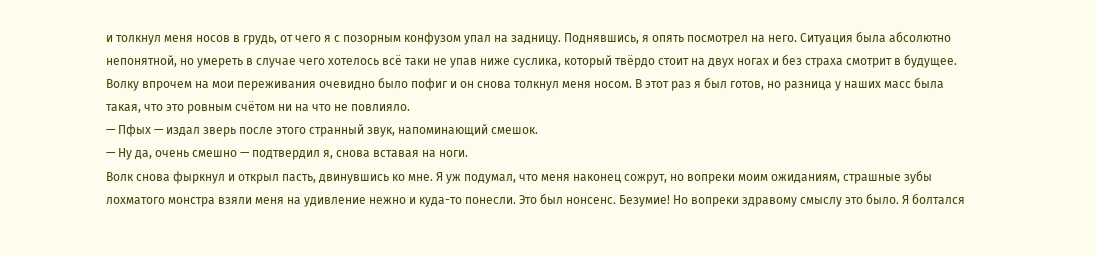и толкнул меня носов в грудь, от чего я с позорным конфузом упал на задницу. Поднявшись, я опять посмотрел на него. Ситуация была абсолютно непонятной, но умереть в случае чего хотелось всё таки не упав ниже суслика, который твёрдо стоит на двух ногах и без страха смотрит в будущее. Волку впрочем на мои переживания очевидно было пофиг и он снова толкнул меня носом. В этот раз я был готов, но разница у наших масс была такая, что это ровным счётом ни на что не повлияло.
— Пфых — издал зверь после этого странный звук, напоминающий смешок.
— Ну да, очень смешно — подтвердил я, снова вставая на ноги.
Волк снова фыркнул и открыл пасть, двинувшись ко мне. Я уж подумал, что меня наконец сожрут, но вопреки моим ожиданиям, страшные зубы лохматого монстра взяли меня на удивление нежно и куда-то понесли. Это был нонсенс. Безумие! Но вопреки здравому смыслу это было. Я болтался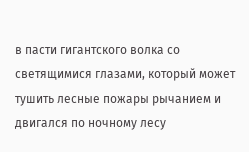в пасти гигантского волка со светящимися глазами, который может тушить лесные пожары рычанием и двигался по ночному лесу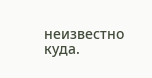неизвестно куда.